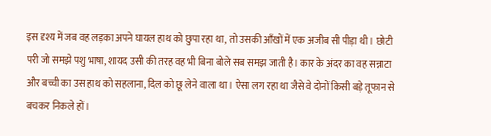इस दृश्य में जब वह लड़का अपने घायल हाथ को छुपा रहा था, तो उसकी आँखों में एक अजीब सी पीड़ा थी। छोटी परी जो समझे पशु भाषा, शायद उसी की तरह वह भी बिना बोले सब समझ जाती है। कार के अंदर का वह सन्नाटा और बच्ची का उस हाथ को सहलाना, दिल को छू लेने वाला था। ऐसा लग रहा था जैसे वे दोनों किसी बड़े तूफान से बचकर निकले हों।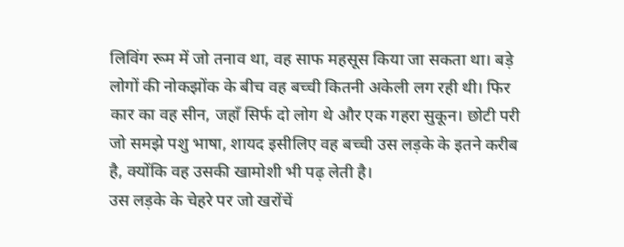लिविंग रूम में जो तनाव था, वह साफ महसूस किया जा सकता था। बड़े लोगों की नोकझोंक के बीच वह बच्ची कितनी अकेली लग रही थी। फिर कार का वह सीन, जहाँ सिर्फ दो लोग थे और एक गहरा सुकून। छोटी परी जो समझे पशु भाषा, शायद इसीलिए वह बच्ची उस लड़के के इतने करीब है, क्योंकि वह उसकी खामोशी भी पढ़ लेती है।
उस लड़के के चेहरे पर जो खरोंचें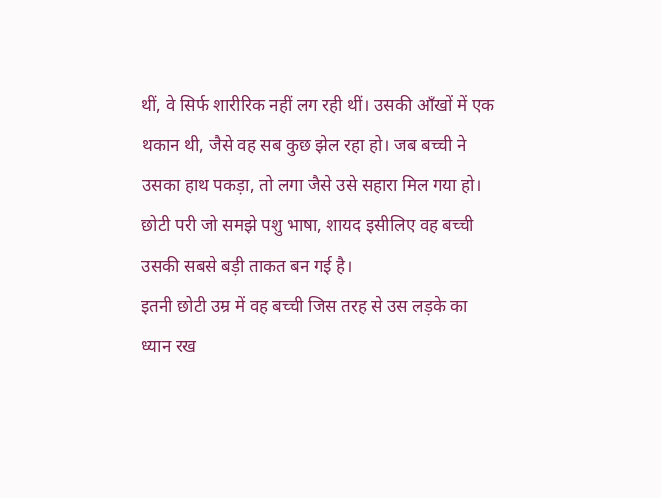थीं, वे सिर्फ शारीरिक नहीं लग रही थीं। उसकी आँखों में एक थकान थी, जैसे वह सब कुछ झेल रहा हो। जब बच्ची ने उसका हाथ पकड़ा, तो लगा जैसे उसे सहारा मिल गया हो। छोटी परी जो समझे पशु भाषा, शायद इसीलिए वह बच्ची उसकी सबसे बड़ी ताकत बन गई है।
इतनी छोटी उम्र में वह बच्ची जिस तरह से उस लड़के का ध्यान रख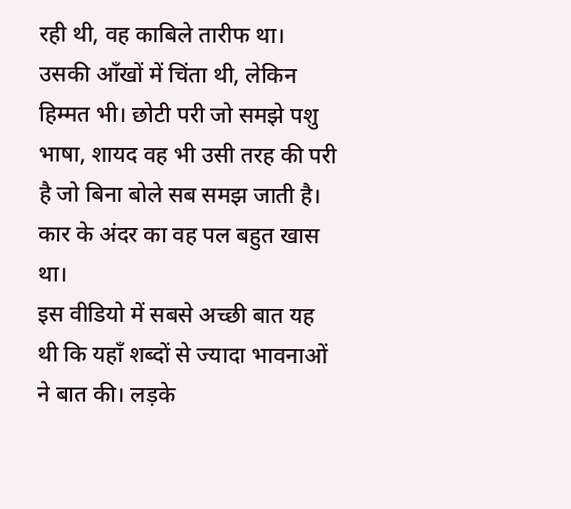रही थी, वह काबिले तारीफ था। उसकी आँखों में चिंता थी, लेकिन हिम्मत भी। छोटी परी जो समझे पशु भाषा, शायद वह भी उसी तरह की परी है जो बिना बोले सब समझ जाती है। कार के अंदर का वह पल बहुत खास था।
इस वीडियो में सबसे अच्छी बात यह थी कि यहाँ शब्दों से ज्यादा भावनाओं ने बात की। लड़के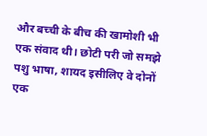और बच्ची के बीच की खामोशी भी एक संवाद थी। छोटी परी जो समझे पशु भाषा, शायद इसीलिए वे दोनों एक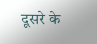दूसरे के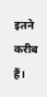इतने करीब हैं।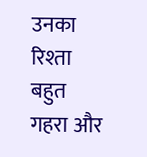उनका रिश्ता बहुत गहरा और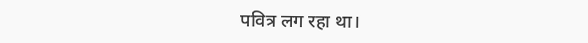पवित्र लग रहा था।